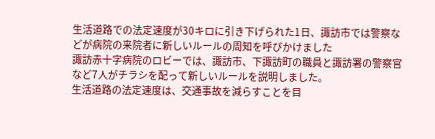生活道路での法定速度が30キロに引き下げられた1日、諏訪市では警察などが病院の来院者に新しいルールの周知を呼びかけました
諏訪赤十字病院のロビーでは、諏訪市、下諏訪町の職員と諏訪署の警察官など7人がチラシを配って新しいルールを説明しました。
生活道路の法定速度は、交通事故を減らすことを目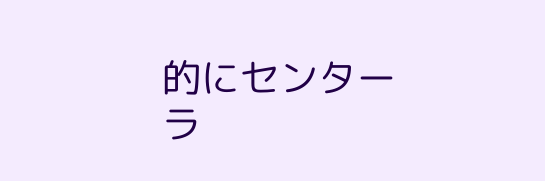的にセンターラ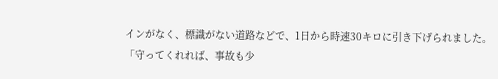インがなく、標識がない道路などで、1日から時速30キロに引き下げられました。
「守ってくれれば、事故も少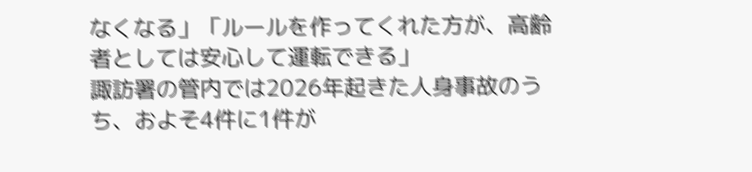なくなる」「ルールを作ってくれた方が、高齢者としては安心して運転できる」
諏訪署の管内では2026年起きた人身事故のうち、およそ4件に1件が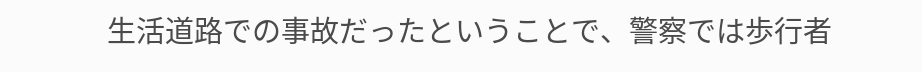生活道路での事故だったということで、警察では歩行者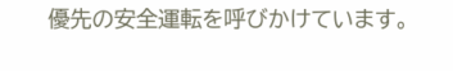優先の安全運転を呼びかけています。